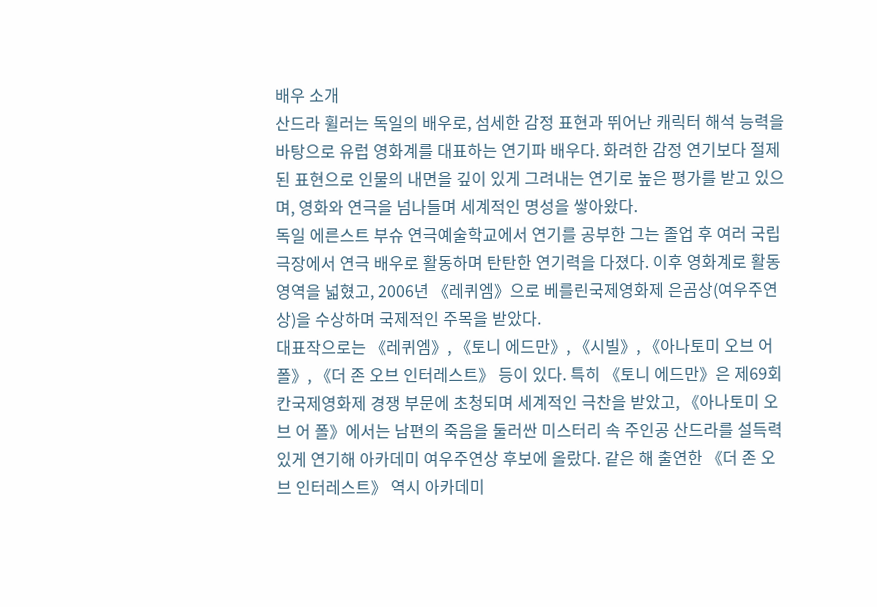배우 소개
산드라 휠러는 독일의 배우로, 섬세한 감정 표현과 뛰어난 캐릭터 해석 능력을 바탕으로 유럽 영화계를 대표하는 연기파 배우다. 화려한 감정 연기보다 절제된 표현으로 인물의 내면을 깊이 있게 그려내는 연기로 높은 평가를 받고 있으며, 영화와 연극을 넘나들며 세계적인 명성을 쌓아왔다.
독일 에른스트 부슈 연극예술학교에서 연기를 공부한 그는 졸업 후 여러 국립극장에서 연극 배우로 활동하며 탄탄한 연기력을 다졌다. 이후 영화계로 활동 영역을 넓혔고, 2006년 《레퀴엠》으로 베를린국제영화제 은곰상(여우주연상)을 수상하며 국제적인 주목을 받았다.
대표작으로는 《레퀴엠》, 《토니 에드만》, 《시빌》, 《아나토미 오브 어 폴》, 《더 존 오브 인터레스트》 등이 있다. 특히 《토니 에드만》은 제69회 칸국제영화제 경쟁 부문에 초청되며 세계적인 극찬을 받았고, 《아나토미 오브 어 폴》에서는 남편의 죽음을 둘러싼 미스터리 속 주인공 산드라를 설득력 있게 연기해 아카데미 여우주연상 후보에 올랐다. 같은 해 출연한 《더 존 오브 인터레스트》 역시 아카데미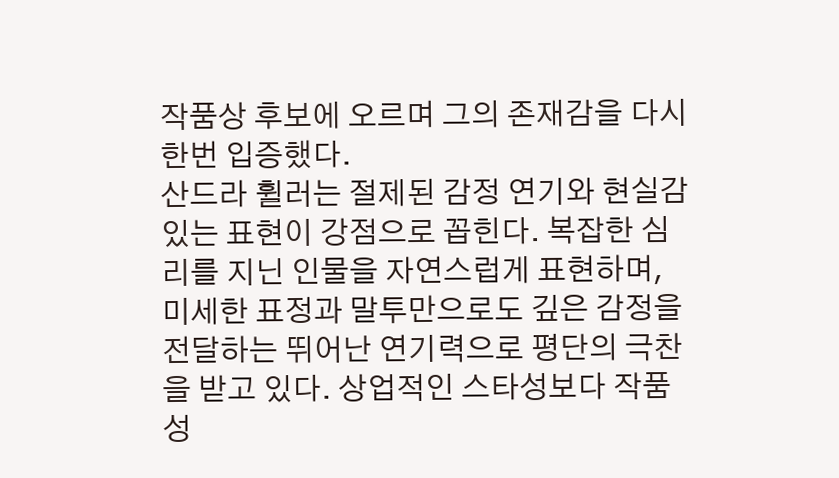작품상 후보에 오르며 그의 존재감을 다시 한번 입증했다.
산드라 휠러는 절제된 감정 연기와 현실감 있는 표현이 강점으로 꼽힌다. 복잡한 심리를 지닌 인물을 자연스럽게 표현하며, 미세한 표정과 말투만으로도 깊은 감정을 전달하는 뛰어난 연기력으로 평단의 극찬을 받고 있다. 상업적인 스타성보다 작품성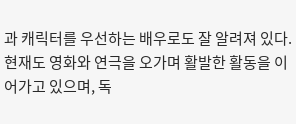과 캐릭터를 우선하는 배우로도 잘 알려져 있다.
현재도 영화와 연극을 오가며 활발한 활동을 이어가고 있으며, 독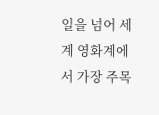일을 넘어 세계 영화계에서 가장 주목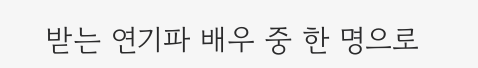받는 연기파 배우 중 한 명으로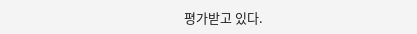평가받고 있다.